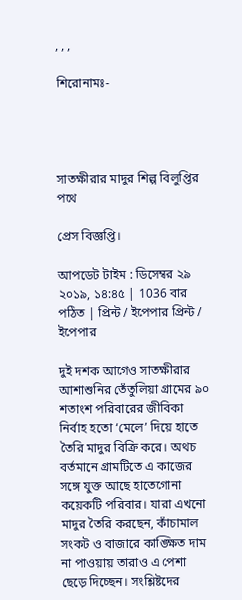, , ,

শিরোনামঃ-




সাতক্ষীরার মাদুর শিল্প বিলুপ্তির পথে

প্রেস বিজ্ঞপ্তি।

আপডেট টাইম : ডিসেম্বর ২৯ ২০১৯, ১৪:৪৫ | 1036 বার পঠিত | প্রিন্ট / ইপেপার প্রিন্ট / ইপেপার

দুই দশক আগেও সাতক্ষীরার আশাশুনির তেঁতুলিয়া গ্রামের ৯০ শতাংশ পরিবারের জীবিকা নির্বাহ হতো ‘মেলে’ দিয়ে হাতে তৈরি মাদুর বিক্রি করে। অথচ বর্তমানে গ্রামটিতে এ কাজের সঙ্গে যুক্ত আছে হাতেগোনা কয়েকটি পরিবার। যারা এখনো মাদুর তৈরি করছেন, কাঁচামাল সংকট ও বাজারে কাঙ্ক্ষিত দাম না পাওয়ায় তারাও এ পেশা ছেড়ে দিচ্ছেন। সংশ্লিষ্টদের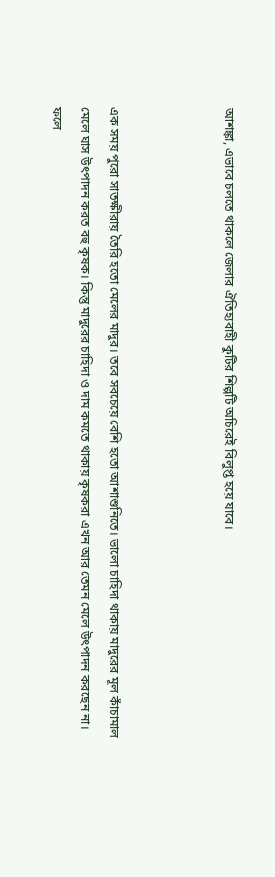আশঙ্কা, এভাবে চলতে থাকলে জেলার ঐতিহ্যবাহী কুটির শিল্পটি অচিরেই বিলুপ্ত হয়ে যাবে।



এক সময় পুরো সাতক্ষীরায় তৈরি হতো মেলের মাদুর। তবে সবচেয়ে বেশি হতো আশাশুনিতে। ভালো চাহিদা থাকায় মাদুরের মূল কাঁচামাল মেলে ঘাস উৎপাদন করত বহু কৃষক। কিন্তু মাদুরের চাহিদা ও দাম কমতে থাকায় কৃষকরা এখন আর তেমন মেলে উৎপাদন করছেন না। ফলে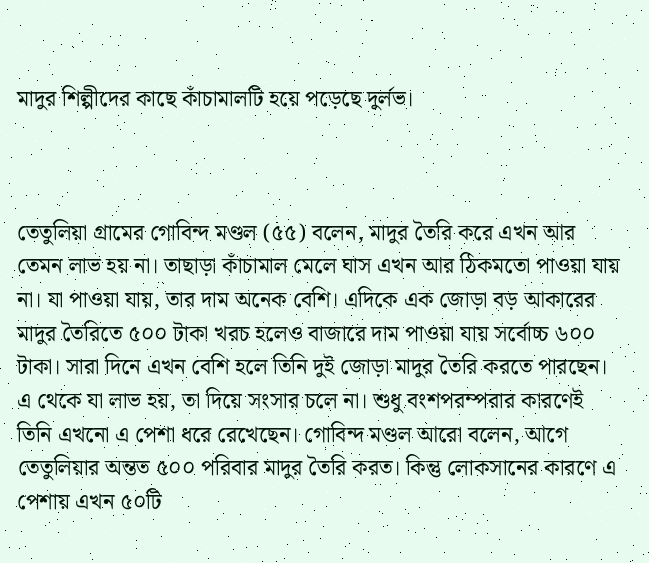মাদুর শিল্পীদের কাছে কাঁচামালটি হয়ে পড়েছে দুর্লভ।



তেতুলিয়া গ্রামের গোবিন্দ মণ্ডল (৫৫) বলেন, মাদুর তৈরি করে এখন আর তেমন লাভ হয় না। তাছাড়া কাঁচামাল মেলে ঘাস এখন আর ঠিকমতো পাওয়া যায় না। যা পাওয়া যায়, তার দাম অনেক বেশি। এদিকে এক জোড়া বড় আকারের মাদুর তৈরিতে ৫০০ টাকা খরচ হলেও বাজারে দাম পাওয়া যায় সর্বোচ্চ ৬০০ টাকা। সারা দিনে এখন বেশি হলে তিনি দুই জোড়া মাদুর তৈরি করতে পারছেন। এ থেকে যা লাভ হয়, তা দিয়ে সংসার চলে না। শুধু বংশপরম্পরার কারণেই তিনি এখনো এ পেশা ধরে রেখেছেন। গোবিন্দ মণ্ডল আরো বলেন, আগে তেতুলিয়ার অন্তত ৫০০ পরিবার মাদুর তৈরি করত। কিন্তু লোকসানের কারণে এ পেশায় এখন ৫০টি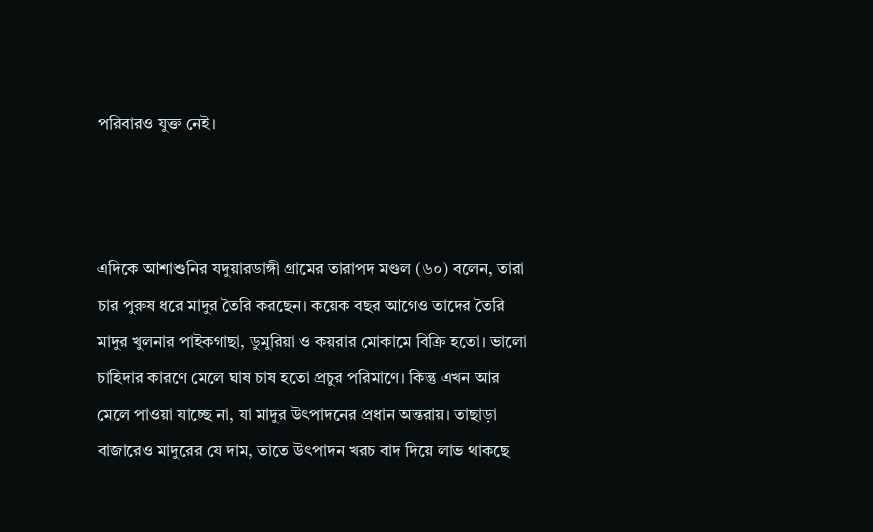পরিবারও যুক্ত নেই।



এদিকে আশাশুনির যদুয়ারডাঙ্গী গ্রামের তারাপদ মণ্ডল (৬০) বলেন, তারা চার পুরুষ ধরে মাদুর তৈরি করছেন। কয়েক বছর আগেও তাদের তৈরি মাদুর খুলনার পাইকগাছা, ডুমুরিয়া ও কয়রার মোকামে বিক্রি হতো। ভালো চাহিদার কারণে মেলে ঘাষ চাষ হতো প্রচুর পরিমাণে। কিন্তু এখন আর মেলে পাওয়া যাচ্ছে না, যা মাদুর উৎপাদনের প্রধান অন্তরায়। তাছাড়া বাজারেও মাদুরের যে দাম, তাতে উৎপাদন খরচ বাদ দিয়ে লাভ থাকছে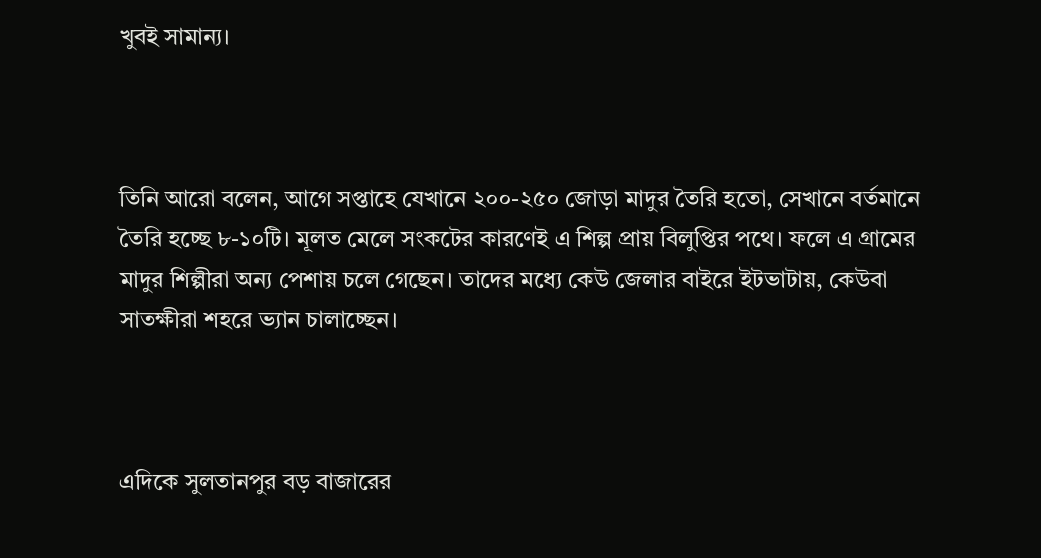খুবই সামান্য।



তিনি আরো বলেন, আগে সপ্তাহে যেখানে ২০০-২৫০ জোড়া মাদুর তৈরি হতো, সেখানে বর্তমানে তৈরি হচ্ছে ৮-১০টি। মূলত মেলে সংকটের কারণেই এ শিল্প প্রায় বিলুপ্তির পথে। ফলে এ গ্রামের মাদুর শিল্পীরা অন্য পেশায় চলে গেছেন। তাদের মধ্যে কেউ জেলার বাইরে ইটভাটায়, কেউবা সাতক্ষীরা শহরে ভ্যান চালাচ্ছেন।



এদিকে সুলতানপুর বড় বাজারের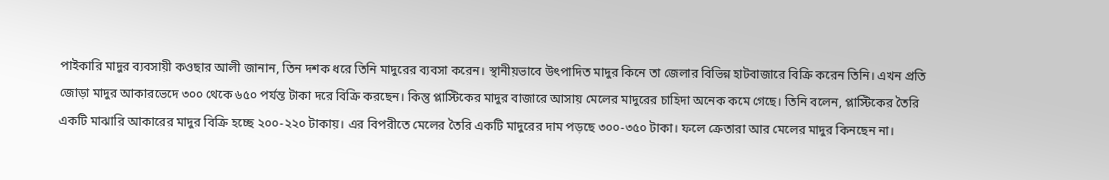পাইকারি মাদুর ব্যবসায়ী কওছার আলী জানান, তিন দশক ধরে তিনি মাদুরের ব্যবসা করেন। স্থানীয়ভাবে উৎপাদিত মাদুর কিনে তা জেলার বিভিন্ন হাটবাজারে বিক্রি করেন তিনি। এখন প্রতি জোড়া মাদুর আকারভেদে ৩০০ থেকে ৬৫০ পর্যন্ত টাকা দরে বিক্রি করছেন। কিন্তু প্লাস্টিকের মাদুর বাজারে আসায় মেলের মাদুরের চাহিদা অনেক কমে গেছে। তিনি বলেন, প্লাস্টিকের তৈরি একটি মাঝারি আকারের মাদুর বিক্রি হচ্ছে ২০০-২২০ টাকায়। এর বিপরীতে মেলের তৈরি একটি মাদুরের দাম পড়ছে ৩০০-৩৫০ টাকা। ফলে ক্রেতারা আর মেলের মাদুর কিনছেন না।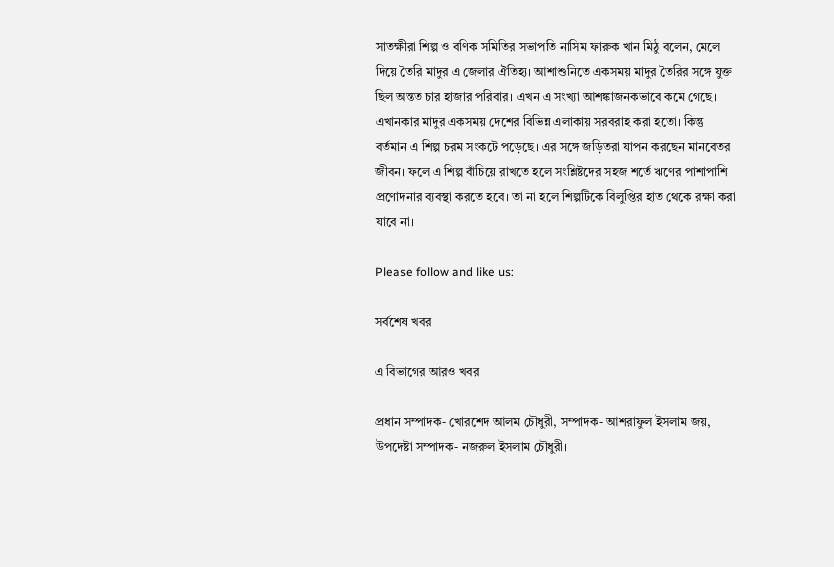সাতক্ষীরা শিল্প ও বণিক সমিতির সভাপতি নাসিম ফারুক খান মিঠু বলেন, মেলে দিয়ে তৈরি মাদুর এ জেলার ঐতিহ্য। আশাশুনিতে একসময় মাদুর তৈরির সঙ্গে যুক্ত ছিল অন্তত চার হাজার পরিবার। এখন এ সংখ্যা আশঙ্কাজনকভাবে কমে গেছে। এখানকার মাদুর একসময় দেশের বিভিন্ন এলাকায় সরবরাহ করা হতো। কিন্তু বর্তমান এ শিল্প চরম সংকটে পড়েছে। এর সঙ্গে জড়িতরা যাপন করছেন মানবেতর জীবন। ফলে এ শিল্প বাঁচিয়ে রাখতে হলে সংশ্লিষ্টদের সহজ শর্তে ঋণের পাশাপাশি প্রণোদনার ব্যবস্থা করতে হবে। তা না হলে শিল্পটিকে বিলুপ্তির হাত থেকে রক্ষা করা যাবে না।

Please follow and like us:

সর্বশেষ খবর

এ বিভাগের আরও খবর

প্রধান সম্পাদক- খোরশেদ আলম চৌধুরী, সম্পাদক- আশরাফুল ইসলাম জয়,  উপদেষ্টা সম্পাদক- নজরুল ইসলাম চৌধুরী।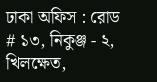ঢাকা অফিস : রোড # ১৩, নিকুঞ্জ - ২, খিলক্ষেত,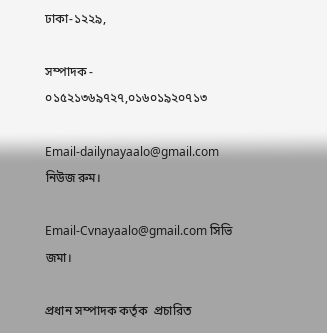ঢাকা-১২২৯,

সম্পাদক - ০১৫২১৩৬৯৭২৭,০১৬০১৯২০৭১৩

Email-dailynayaalo@gmail.com নিউজ রুম।

Email-Cvnayaalo@gmail.com সিভি জমা।

প্রধান সম্পাদক কর্তৃক  প্রচারিত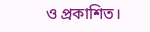ও প্রকাশিত।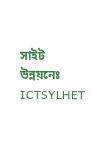সাইট উন্নয়নেঃ ICTSYLHET